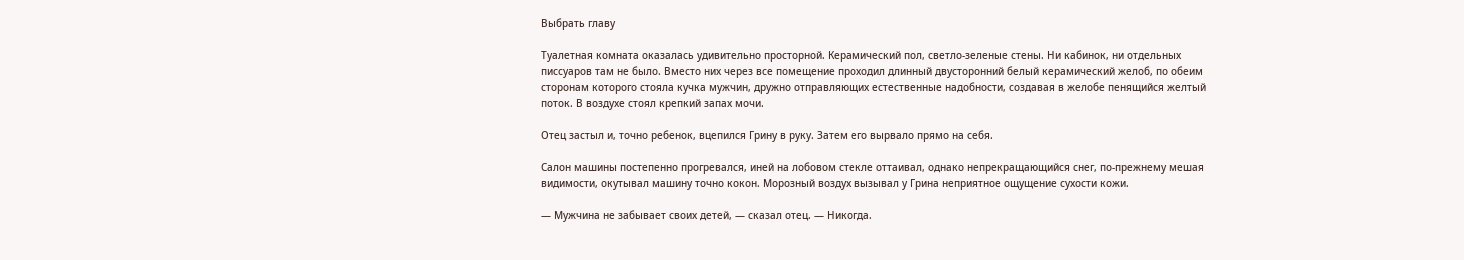Выбрать главу

Туалетная комната оказалась удивительно просторной. Керамический пол, светло-зеленые стены. Ни кабинок, ни отдельных писсуаров там не было. Вместо них через все помещение проходил длинный двусторонний белый керамический желоб, по обеим сторонам которого стояла кучка мужчин, дружно отправляющих естественные надобности, создавая в желобе пенящийся желтый поток. В воздухе стоял крепкий запах мочи.

Отец застыл и, точно ребенок, вцепился Грину в руку. Затем его вырвало прямо на себя.

Салон машины постепенно прогревался, иней на лобовом стекле оттаивал, однако непрекращающийся снег, по-прежнему мешая видимости, окутывал машину точно кокон. Морозный воздух вызывал у Грина неприятное ощущение сухости кожи.

— Мужчина не забывает своих детей, — сказал отец. — Никогда.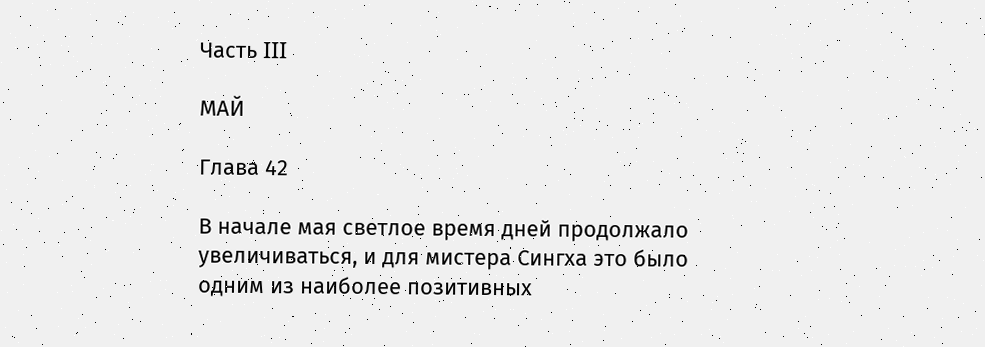Часть III

МАЙ

Глава 42

В начале мая светлое время дней продолжало увеличиваться, и для мистера Сингха это было одним из наиболее позитивных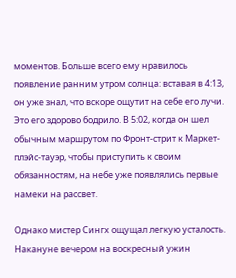моментов. Больше всего ему нравилось появление ранним утром солнца: вставая в 4:13, он уже знал, что вскоре ощутит на себе его лучи. Это его здорово бодрило. В 5:02, когда он шел обычным маршрутом по Фронт-стрит к Маркет-плэйс-тауэр, чтобы приступить к своим обязанностям, на небе уже появлялись первые намеки на рассвет.

Однако мистер Сингх ощущал легкую усталость. Накануне вечером на воскресный ужин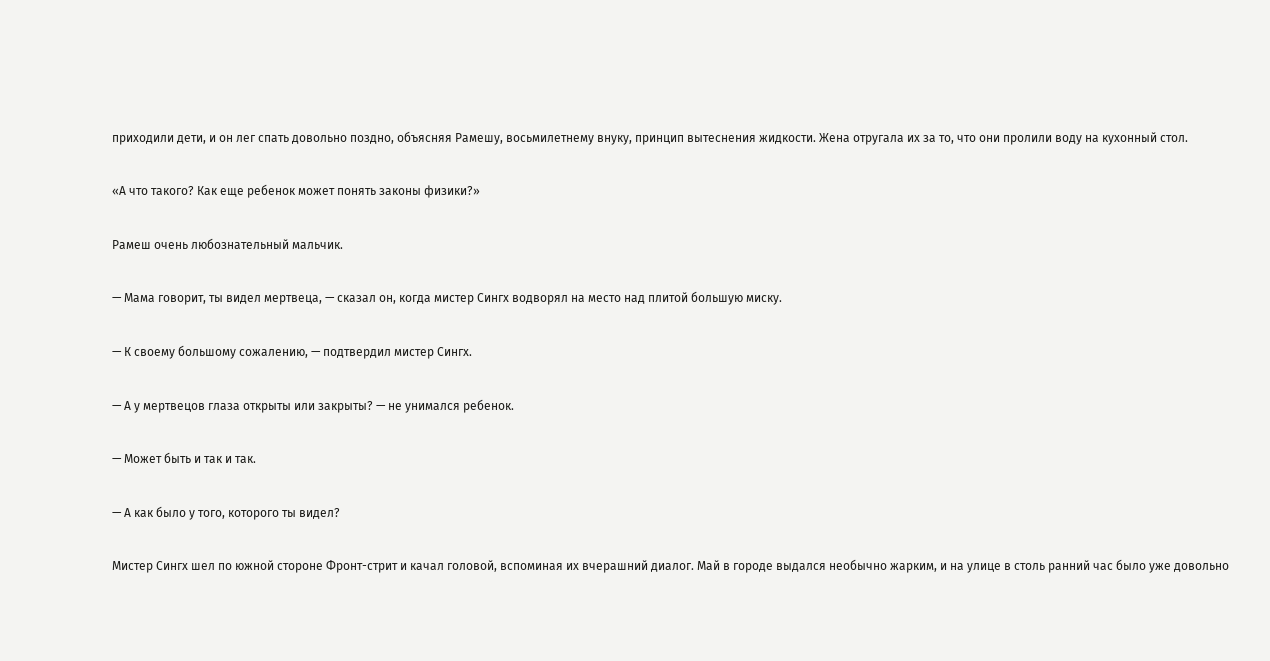приходили дети, и он лег спать довольно поздно, объясняя Рамешу, восьмилетнему внуку, принцип вытеснения жидкости. Жена отругала их за то, что они пролили воду на кухонный стол.

«А что такого? Как еще ребенок может понять законы физики?»

Рамеш очень любознательный мальчик.

— Мама говорит, ты видел мертвеца, — сказал он, когда мистер Сингх водворял на место над плитой большую миску.

— К своему большому сожалению, — подтвердил мистер Сингх.

— А у мертвецов глаза открыты или закрыты? — не унимался ребенок.

— Может быть и так и так.

— А как было у того, которого ты видел?

Мистер Сингх шел по южной стороне Фронт-стрит и качал головой, вспоминая их вчерашний диалог. Май в городе выдался необычно жарким, и на улице в столь ранний час было уже довольно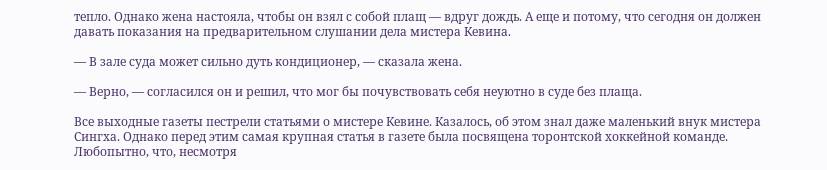тепло. Однако жена настояла, чтобы он взял с собой плащ — вдруг дождь. А еще и потому, что сегодня он должен давать показания на предварительном слушании дела мистера Кевина.

— В зале суда может сильно дуть кондиционер, — сказала жена.

— Верно, — согласился он и решил, что мог бы почувствовать себя неуютно в суде без плаща.

Все выходные газеты пестрели статьями о мистере Кевине. Казалось, об этом знал даже маленький внук мистера Сингха. Однако перед этим самая крупная статья в газете была посвящена торонтской хоккейной команде. Любопытно, что, несмотря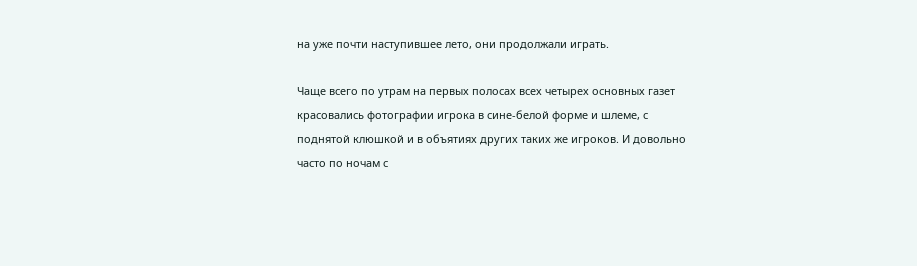на уже почти наступившее лето, они продолжали играть.

Чаще всего по утрам на первых полосах всех четырех основных газет красовались фотографии игрока в сине-белой форме и шлеме, с поднятой клюшкой и в объятиях других таких же игроков. И довольно часто по ночам с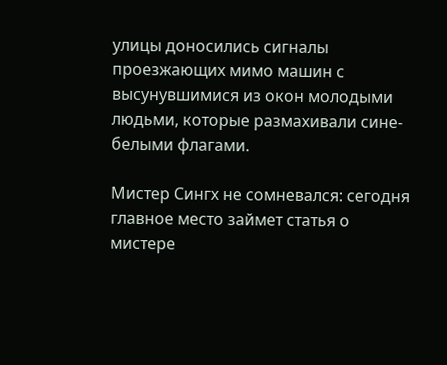улицы доносились сигналы проезжающих мимо машин с высунувшимися из окон молодыми людьми, которые размахивали сине-белыми флагами.

Мистер Сингх не сомневался: сегодня главное место займет статья о мистере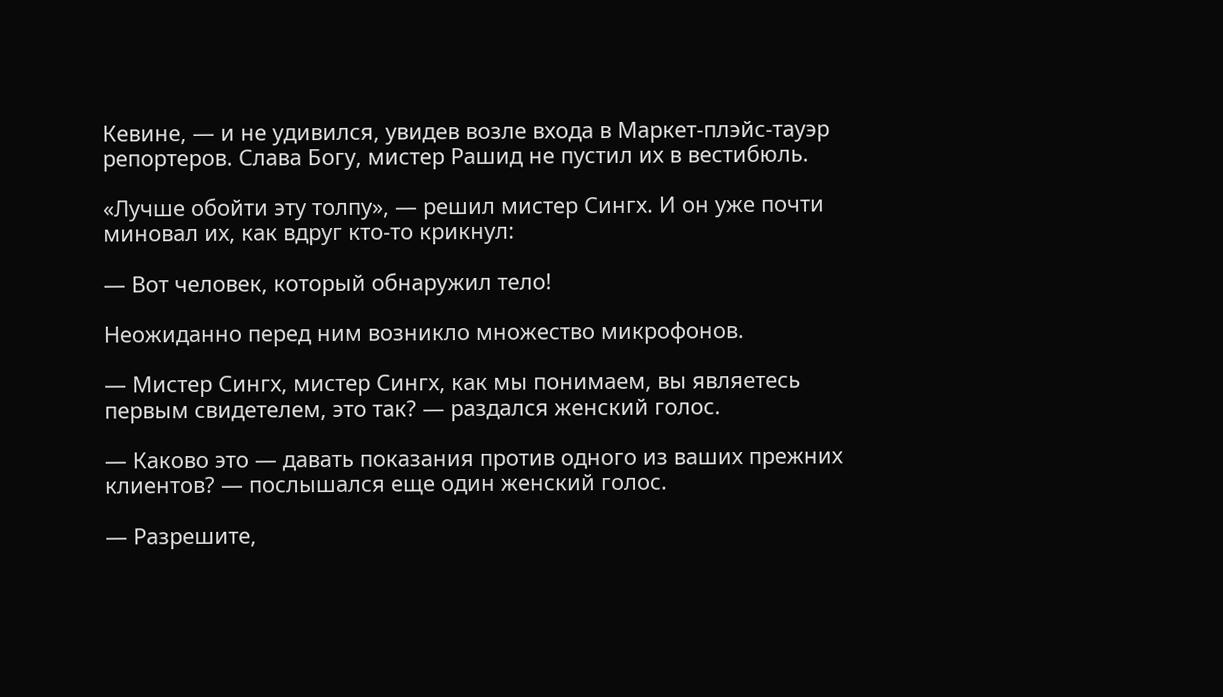Кевине, — и не удивился, увидев возле входа в Маркет-плэйс-тауэр репортеров. Слава Богу, мистер Рашид не пустил их в вестибюль.

«Лучше обойти эту толпу», — решил мистер Сингх. И он уже почти миновал их, как вдруг кто-то крикнул:

— Вот человек, который обнаружил тело!

Неожиданно перед ним возникло множество микрофонов.

— Мистер Сингх, мистер Сингх, как мы понимаем, вы являетесь первым свидетелем, это так? — раздался женский голос.

— Каково это — давать показания против одного из ваших прежних клиентов? — послышался еще один женский голос.

— Разрешите,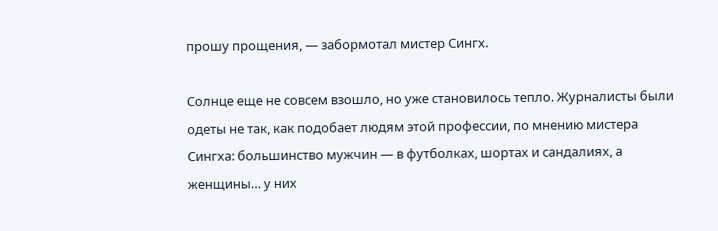прошу прощения, — забормотал мистер Сингх.

Солнце еще не совсем взошло, но уже становилось тепло. Журналисты были одеты не так, как подобает людям этой профессии, по мнению мистера Сингха: большинство мужчин — в футболках, шортах и сандалиях, а женщины… у них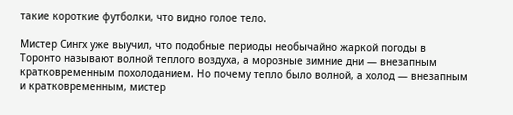такие короткие футболки, что видно голое тело.

Мистер Сингх уже выучил, что подобные периоды необычайно жаркой погоды в Торонто называют волной теплого воздуха, а морозные зимние дни — внезапным кратковременным похолоданием. Но почему тепло было волной, а холод — внезапным и кратковременным, мистер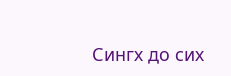Сингх до сих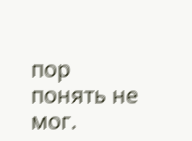пор понять не мог.